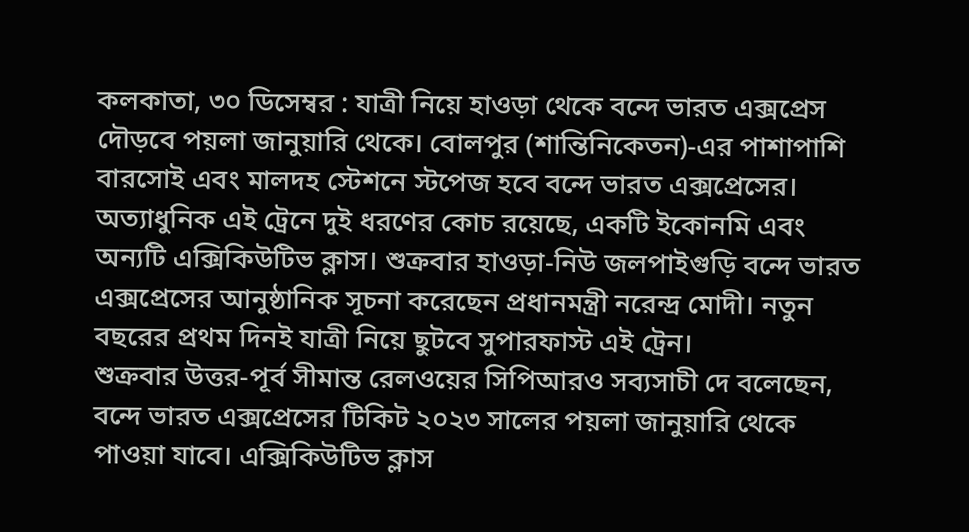কলকাতা, ৩০ ডিসেম্বর : যাত্রী নিয়ে হাওড়া থেকে বন্দে ভারত এক্সপ্রেস দৌড়বে পয়লা জানুয়ারি থেকে। বোলপুর (শান্তিনিকেতন)-এর পাশাপাশি বারসোই এবং মালদহ স্টেশনে স্টপেজ হবে বন্দে ভারত এক্সপ্রেসের। অত্যাধুনিক এই ট্রেনে দুই ধরণের কোচ রয়েছে, একটি ইকোনমি এবং অন্যটি এক্সিকিউটিভ ক্লাস। শুক্রবার হাওড়া-নিউ জলপাইগুড়ি বন্দে ভারত এক্সপ্রেসের আনুষ্ঠানিক সূচনা করেছেন প্রধানমন্ত্রী নরেন্দ্র মোদী। নতুন বছরের প্রথম দিনই যাত্রী নিয়ে ছুটবে সুপারফাস্ট এই ট্রেন।
শুক্রবার উত্তর-পূর্ব সীমান্ত রেলওয়ের সিপিআরও সব্যসাচী দে বলেছেন, বন্দে ভারত এক্সপ্রেসের টিকিট ২০২৩ সালের পয়লা জানুয়ারি থেকে পাওয়া যাবে। এক্সিকিউটিভ ক্লাস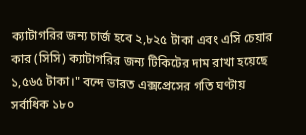ক্যাটাগরির জন্য চার্জ হবে ২,৮২৫ টাকা এবং এসি চেয়ার কার (সিসি) ক্যাটাগরির জন্য টিকিটের দাম রাখা হয়েছে ১,৫৬৫ টাকা।" বন্দে ভারত এক্সপ্রেসের গতি ঘণ্টায় সর্বাধিক ১৮০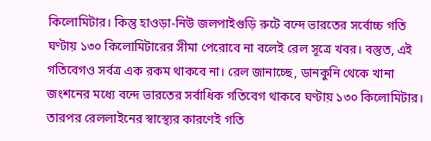কিলোমিটার। কিন্তু হাওড়া-নিউ জলপাইগুড়ি রুটে বন্দে ভারতের সর্বোচ্চ গতি ঘণ্টায় ১৩০ কিলোমিটারের সীমা পেরোবে না বলেই রেল সূত্রে খবর। বস্তুত, এই গতিবেগও সর্বত্র এক রকম থাকবে না। রেল জানাচ্ছে, ডানকুনি থেকে খানা জংশনের মধ্যে বন্দে ভারতের সর্বাধিক গতিবেগ থাকবে ঘণ্টায় ১৩০ কিলোমিটার। তারপর রেললাইনের স্বাস্থ্যের কারণেই গতি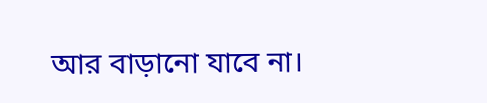আর বাড়ানো যাবে না।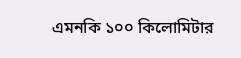এমনকি ১০০ কিলোমিটার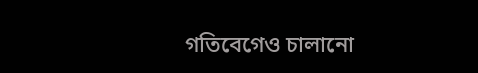গতিবেগেও চালানো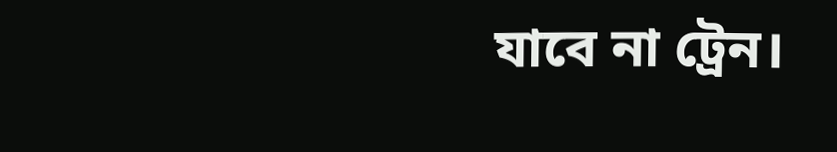যাবে না ট্রেন।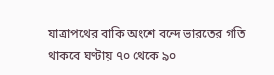যাত্রাপথের বাকি অংশে বন্দে ভারতের গতি থাকবে ঘণ্টায় ৭০ থেকে ৯০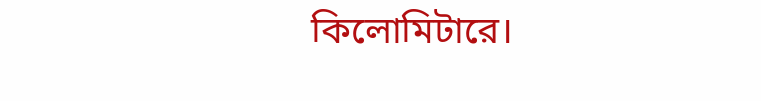কিলোমিটারে।